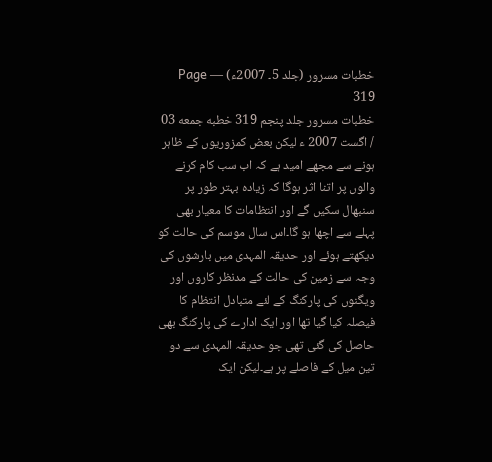خطبات مسرور (جلد 5۔ 2007ء) — Page 319
خطبات مسرور جلد پنجم 319 خطبه جمعه 03 / اگست 2007 ء لیکن بعض کمزوریوں کے ظاہر ہونے سے مجھے امید ہے کہ اب سب کام کرنے والوں پر اتنا اثر ہوگا کہ زیادہ بہتر طور پر سنبھال سکیں گے اور انتظامات کا معیار بھی پہلے سے اچھا ہو گا۔اس سال موسم کی حالت کو دیکھتے ہوئے اور حدیقہ المہدی میں بارشوں کی وجہ سے زمین کی حالت کے مدنظر کاروں اور ویگنوں کی پارکنگ کے لئے متبادل انتظام کا فیصلہ کیا گیا تھا اور ایک ادارے کی پارکنگ بھی حاصل کی گئی تھی جو حدیقہ المہدی سے دو تین میل کے فاصلے پر ہے۔لیکن ایک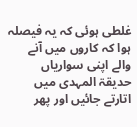غلطی ہوئی کہ یہ فیصلہ ہوا کہ کاروں میں آنے والے اپنی سواریاں حدیقۃ المہدی میں اتارتے جائیں اور پھر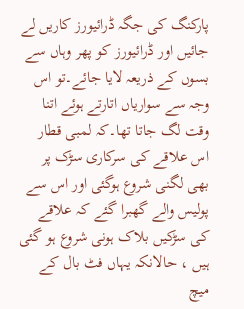پارکنگ کی جگہ ڈرائیورز کاریں لے جائیں اور ڈرائیورز کو پھر وہاں سے بسوں کے ذریعہ لایا جائے۔تو اس وجہ سے سواریاں اتارتے ہوئے اتنا وقت لگ جاتا تھا۔کہ لمبی قطار اس علاقے کی سرکاری سڑک پر بھی لگنی شروع ہوگئی اور اس سے پولیس والے گھبرا گئے کہ علاقے کی سڑکیں بلاک ہونی شروع ہو گئی ہیں ، حالانکہ یہاں فٹ بال کے میچ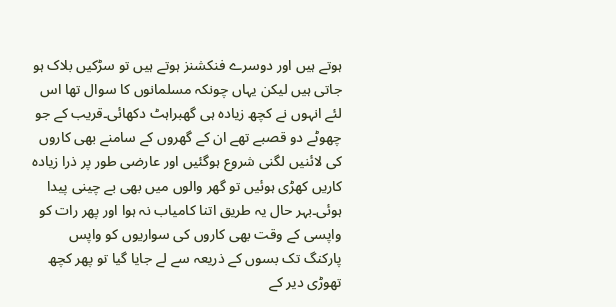ہوتے ہیں اور دوسرے فنکشنز ہوتے ہیں تو سڑکیں بلاک ہو جاتی ہیں لیکن یہاں چونکہ مسلمانوں کا سوال تھا اس لئے انہوں نے کچھ زیادہ ہی گھبراہٹ دکھائی۔قریب کے جو چھوٹے دو قصبے تھے ان کے گھروں کے سامنے بھی کاروں کی لائنیں لگنی شروع ہوگئیں اور عارضی طور پر ذرا زیادہ کاریں کھڑی ہوئیں تو گھر والوں میں بھی بے چینی پیدا ہوئی۔بہر حال یہ طریق اتنا کامیاب نہ ہوا اور پھر رات کو واپسی کے وقت بھی کاروں کی سواریوں کو واپس پارکنگ تک بسوں کے ذریعہ سے لے جایا گیا تو پھر کچھ تھوڑی دیر کے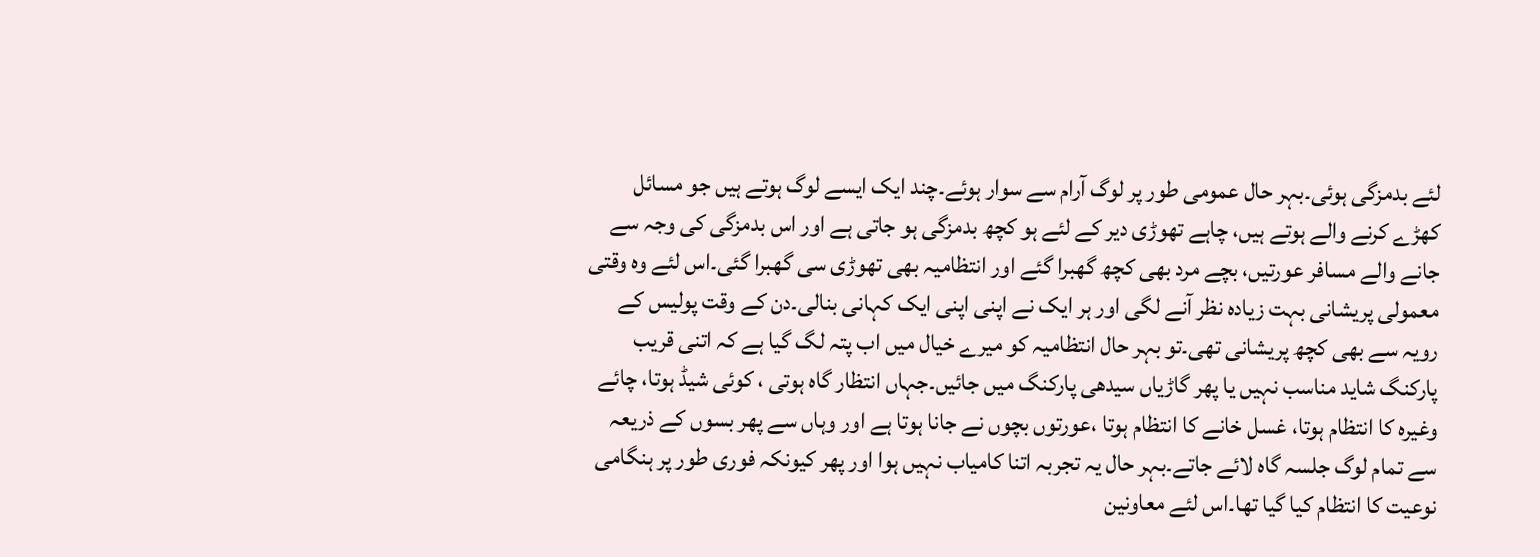لئے بدمزگی ہوئی۔بہر حال عمومی طور پر لوگ آرام سے سوار ہوئے۔چند ایک ایسے لوگ ہوتے ہیں جو مسائل کھڑے کرنے والے ہوتے ہیں، چاہے تھوڑی دیر کے لئے ہو کچھ بدمزگی ہو جاتی ہے اور اس بدمزگی کی وجہ سے جانے والے مسافر عورتیں، بچے مرد بھی کچھ گھبرا گئے اور انتظامیہ بھی تھوڑی سی گھبرا گئی۔اس لئے وہ وقتی معمولی پریشانی بہت زیادہ نظر آنے لگی اور ہر ایک نے اپنی اپنی ایک کہانی بنالی۔دن کے وقت پولیس کے رویہ سے بھی کچھ پریشانی تھی۔تو بہر حال انتظامیہ کو میرے خیال میں اب پتہ لگ گیا ہے کہ اتنی قریب پارکنگ شاید مناسب نہیں یا پھر گاڑیاں سیدھی پارکنگ میں جائیں۔جہاں انتظار گاہ ہوتی ، کوئی شیڈ ہوتا، چائے وغیرہ کا انتظام ہوتا، غسل خانے کا انتظام ہوتا ،عورتوں بچوں نے جانا ہوتا ہے اور وہاں سے پھر بسوں کے ذریعہ سے تمام لوگ جلسہ گاہ لائے جاتے۔بہر حال یہ تجربہ اتنا کامیاب نہیں ہوا اور پھر کیونکہ فوری طور پر ہنگامی نوعیت کا انتظام کیا گیا تھا۔اس لئے معاونین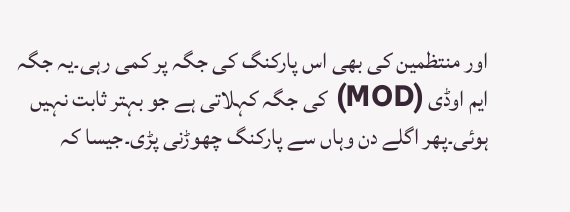اور منتظمین کی بھی اس پارکنگ کی جگہ پر کمی رہی۔یہ جگہ ایم اوڈی (MOD) کی جگہ کہلاتی ہے جو بہتر ثابت نہیں ہوئی۔پھر اگلے دن وہاں سے پارکنگ چھوڑنی پڑی۔جیسا کہ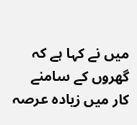میں نے کہا ہے کہ گھروں کے سامنے کار میں زیادہ عرصہ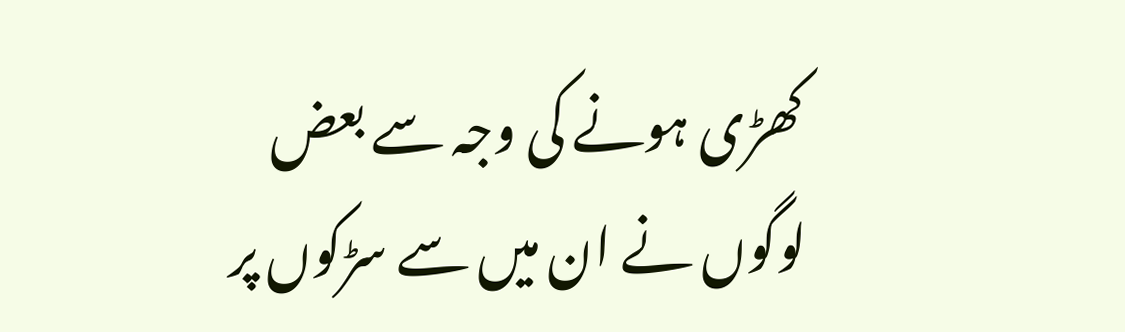کھڑی ہونے کی وجہ سے بعض لوگوں نے ان میں سے سڑکوں پر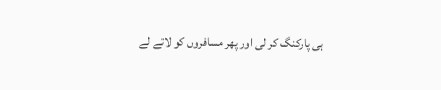ہی پارکنگ کر لی اور پھر مسافروں کو لاتے لے